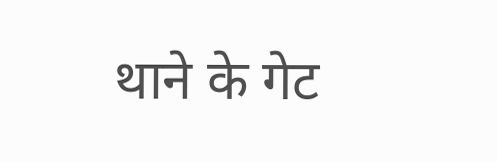थाने के गेट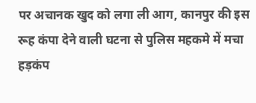पर अचानक खुद को लगा ली आग, कानपुर की इस रूह कंपा देने वाली घटना से पुलिस महकमे में मचा हड़कंप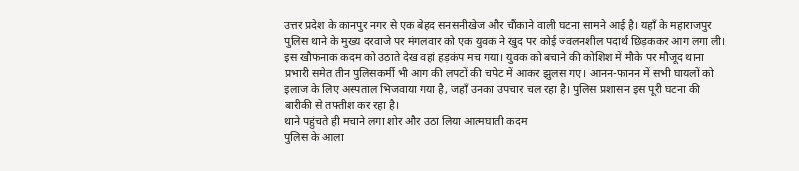उत्तर प्रदेश के कानपुर नगर से एक बेहद सनसनीखेज और चौंकाने वाली घटना सामने आई है। यहाँ के महाराजपुर पुलिस थाने के मुख्य दरवाजे पर मंगलवार को एक युवक ने खुद पर कोई ज्वलनशील पदार्थ छिड़ककर आग लगा ली। इस खौफनाक कदम को उठाते देख वहां हड़कंप मच गया। युवक को बचाने की कोशिश में मौके पर मौजूद थाना प्रभारी समेत तीन पुलिसकर्मी भी आग की लपटों की चपेट में आकर झुलस गए। आनन-फानन में सभी घायलों को इलाज के लिए अस्पताल भिजवाया गया है, जहाँ उनका उपचार चल रहा है। पुलिस प्रशासन इस पूरी घटना की बारीकी से तफ्तीश कर रहा है।
थाने पहुंचते ही मचाने लगा शोर और उठा लिया आत्मघाती कदम
पुलिस के आला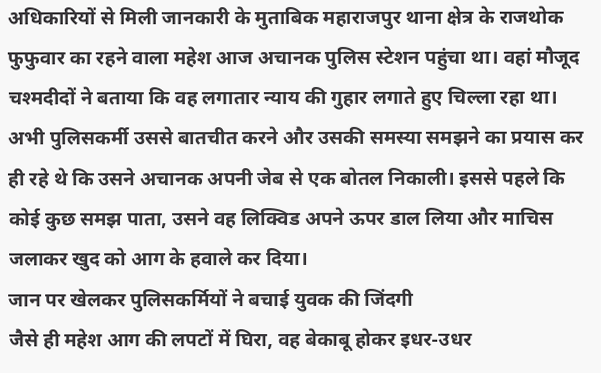अधिकारियों से मिली जानकारी के मुताबिक महाराजपुर थाना क्षेत्र के राजथोक फुफुवार का रहने वाला महेश आज अचानक पुलिस स्टेशन पहुंचा था। वहां मौजूद चश्मदीदों ने बताया कि वह लगातार न्याय की गुहार लगाते हुए चिल्ला रहा था। अभी पुलिसकर्मी उससे बातचीत करने और उसकी समस्या समझने का प्रयास कर ही रहे थे कि उसने अचानक अपनी जेब से एक बोतल निकाली। इससे पहले कि कोई कुछ समझ पाता, उसने वह लिक्विड अपने ऊपर डाल लिया और माचिस जलाकर खुद को आग के हवाले कर दिया।
जान पर खेलकर पुलिसकर्मियों ने बचाई युवक की जिंदगी
जैसे ही महेश आग की लपटों में घिरा, वह बेकाबू होकर इधर-उधर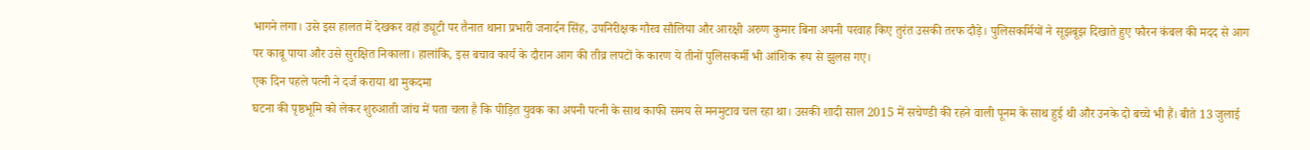भागने लगा। उसे इस हालत में देखकर वहां ड्यूटी पर तैनात थाना प्रभारी जनार्दन सिंह, उपनिरीक्षक गौरव सौलिया और आरक्षी अरुण कुमार बिना अपनी परवाह किए तुरंत उसकी तरफ दौड़े। पुलिसकर्मियों ने सूझबूझ दिखाते हुए फौरन कंबल की मदद से आग पर काबू पाया और उसे सुरक्षित निकाला। हालांकि, इस बचाव कार्य के दौरान आग की तीव्र लपटों के कारण ये तीनों पुलिसकर्मी भी आंशिक रूप से झुलस गए।
एक दिन पहले पत्नी ने दर्ज कराया था मुकदमा
घटना की पृष्ठभूमि को लेकर शुरुआती जांच में पता चला है कि पीड़ित युवक का अपनी पत्नी के साथ काफी समय से मनमुटाव चल रहा था। उसकी शादी साल 2015 में सचेण्डी की रहने वाली पूनम के साथ हुई थी और उनके दो बच्चे भी हैं। बीते 13 जुलाई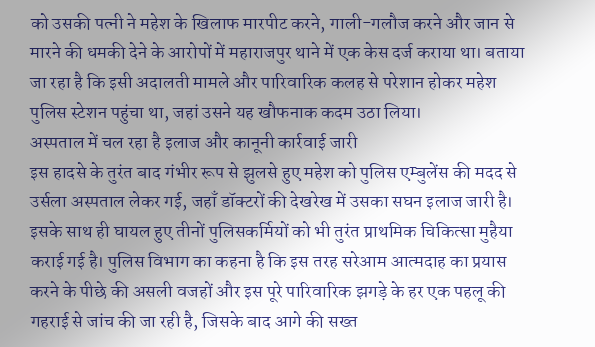को उसकी पत्नी ने महेश के खिलाफ मारपीट करने, गाली-गलौज करने और जान से मारने की धमकी देने के आरोपों में महाराजपुर थाने में एक केस दर्ज कराया था। बताया जा रहा है कि इसी अदालती मामले और पारिवारिक कलह से परेशान होकर महेश पुलिस स्टेशन पहुंचा था, जहां उसने यह खौफनाक कदम उठा लिया।
अस्पताल में चल रहा है इलाज और कानूनी कार्रवाई जारी
इस हादसे के तुरंत बाद गंभीर रूप से झुलसे हुए महेश को पुलिस एम्बुलेंस की मदद से उर्सला अस्पताल लेकर गई, जहाँ डॉक्टरों की देखरेख में उसका सघन इलाज जारी है। इसके साथ ही घायल हुए तीनों पुलिसकर्मियों को भी तुरंत प्राथमिक चिकित्सा मुहैया कराई गई है। पुलिस विभाग का कहना है कि इस तरह सरेआम आत्मदाह का प्रयास करने के पीछे की असली वजहों और इस पूरे पारिवारिक झगड़े के हर एक पहलू की गहराई से जांच की जा रही है, जिसके बाद आगे की सख्त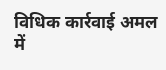विधिक कार्रवाई अमल में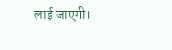लाई जाएगी।